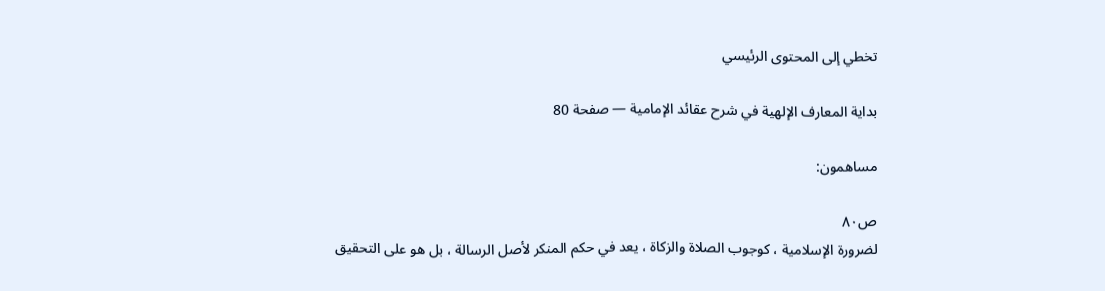تخطي إلى المحتوى الرئيسي

بداية المعارف الإلهية في شرح عقائد الإمامية — صفحة 80

مساهمون:

ص٨٠
لضرورة الإسلامية ، كوجوب الصلاة والزكاة ، يعد في حكم المنكر لأصل الرسالة ، بل هو على التحقيق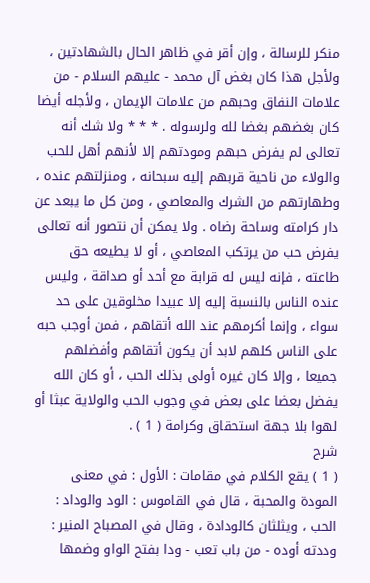منكر للرسالة ، وإن أقر في ظاهر الحال بالشهادتين ، ولأجل هذا كان بغض آل محمد - عليهم السلام - من علامات النفاق وحبهم من علامات الإيمان ، ولأجله أيضا كان بغضهم بغضا لله ولرسوله . * * * ولا شك أنه تعالى لم يفرض حبهم ومودتهم إلا لأنهم أهل للحب والولاء من ناحية قربهم إليه سبحانه ، ومنزلتهم عنده ، وطهارتهم من الشرك والمعاصي ، ومن كل ما يبعد عن دار كرامته وساحة رضاه . ولا يمكن أن نتصور أنه تعالى يفرض حب من يرتكب المعاصي ، أو لا يطيعه حق طاعته ، فإنه ليس له قرابة مع أحد أو صداقة ، وليس عنده الناس بالنسبة إليه إلا عبيدا مخلوقين على حد سواء ، وإنما أكرمهم عند الله أتقاهم ، فمن أوجب حبه على الناس كلهم لابد أن يكون أتقاهم وأفضلهم جميعا ، وإلا كان غيره أولى بذلك الحب ، أو كان الله يفضل بعضا على بعض في وجوب الحب والولاية عبثا أو لهوا بلا جهة استحقاق وكرامة ( 1 ) .
شرح
( 1 ) يقع الكلام في مقامات : الأول : في معنى المودة والمحبة ، قال في القاموس : الود والوداد : الحب ، ويثلثان كالودادة ، وقال في المصباح المنير : وددته أوده - من باب تعب - ودا بفتح الواو وضمها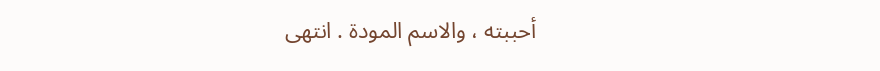أحببته ، والاسم المودة . انتهى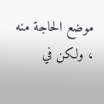موضع الحاجة منه ، ولكن في